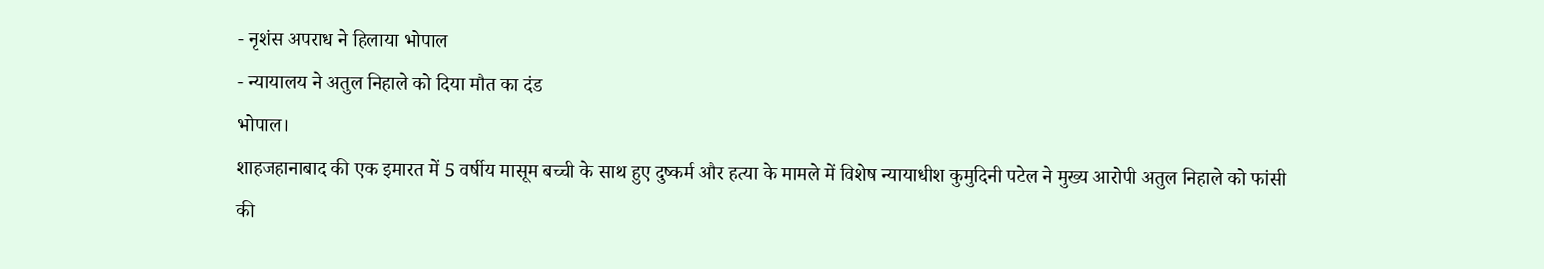- नृशंस अपराध ने हिलाया भोपाल
- न्यायालय ने अतुल निहाले को दिया मौत का दंड
भोपाल।
शाहजहानाबाद की एक इमारत में 5 वर्षीय मासूम बच्ची के साथ हुए दुष्कर्म और हत्या के मामले में विशेष न्यायाधीश कुमुदिनी पटेल ने मुख्य आरोपी अतुल निहाले को फांसी की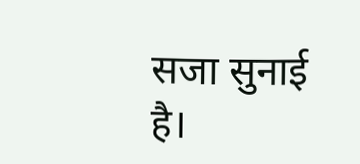सजा सुनाई है।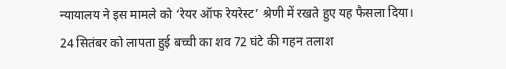न्यायालय ने इस मामले को ‘रेयर ऑफ रेयरेस्ट’ श्रेणी में रखते हुए यह फैसला दिया।
24 सितंबर को लापता हुई बच्ची का शव 72 घंटे की गहन तलाश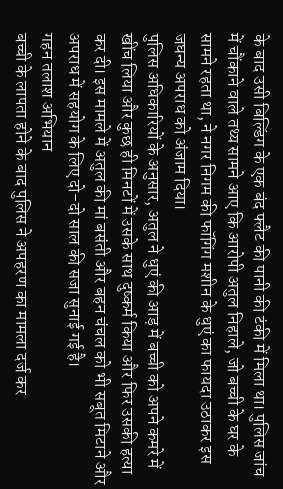के बाद उसी बिल्डिंग के एक बंद फ्लैट की पानी की टंकी में मिला था। पुलिस जांच में चौंकाने वाले तथ्य सामने आए कि आरोपी अतुल निहाले, जो बच्ची के घर के सामने रहता था, ने नगर निगम की फॉगिंग मशीन के धुएं का फायदा उठाकर इस जघन्य अपराध को अंजाम दिया।
पुलिस अधिकारियों के अनुसार, अतुल ने धुएं की आड़ में बच्ची को अपने कमरे में खींच लिया और कुछ ही मिनटों में उसके साथ दुष्कर्म किया और फिर उसकी हत्या कर दी। इस मामले में अतुल की मां बसंती और बहन चंचल को भी सबूत मिटाने और अपराध में सहयोग के लिए दो-दो साल की सजा सुनाई गई है।
गहन तलाश अभियान
बच्ची के लापता होने के बाद पुलिस ने अपहरण का मामला दर्ज कर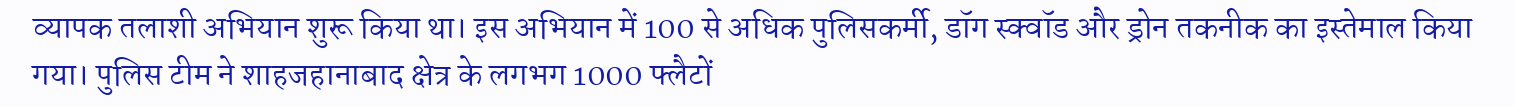व्यापक तलाशी अभियान शुरू किया था। इस अभियान में 100 से अधिक पुलिसकर्मी, डॉग स्क्वॉड और ड्रोन तकनीक का इस्तेमाल किया गया। पुलिस टीम ने शाहजहानाबाद क्षेत्र के लगभग 1000 फ्लैटों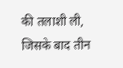की तलाशी ली, जिसके बाद तीन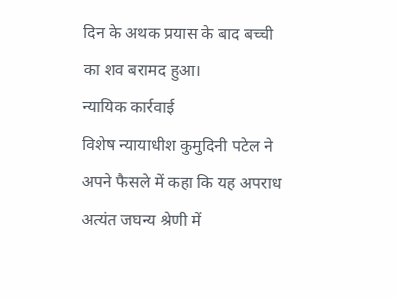दिन के अथक प्रयास के बाद बच्ची का शव बरामद हुआ।
न्यायिक कार्रवाई
विशेष न्यायाधीश कुमुदिनी पटेल ने अपने फैसले में कहा कि यह अपराध अत्यंत जघन्य श्रेणी में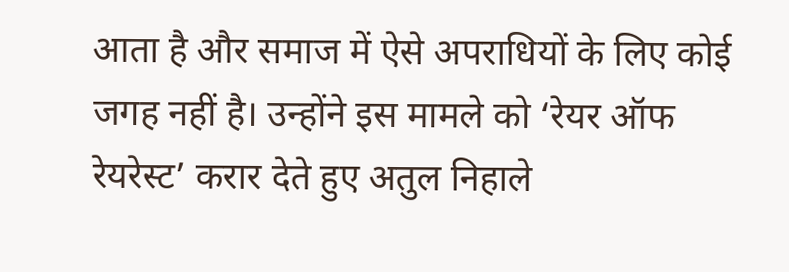आता है और समाज में ऐसे अपराधियों के लिए कोई जगह नहीं है। उन्होंने इस मामले को ‘रेयर ऑफ रेयरेस्ट’ करार देते हुए अतुल निहाले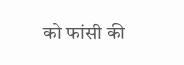को फांसी की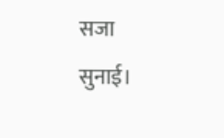सजा सुनाई।